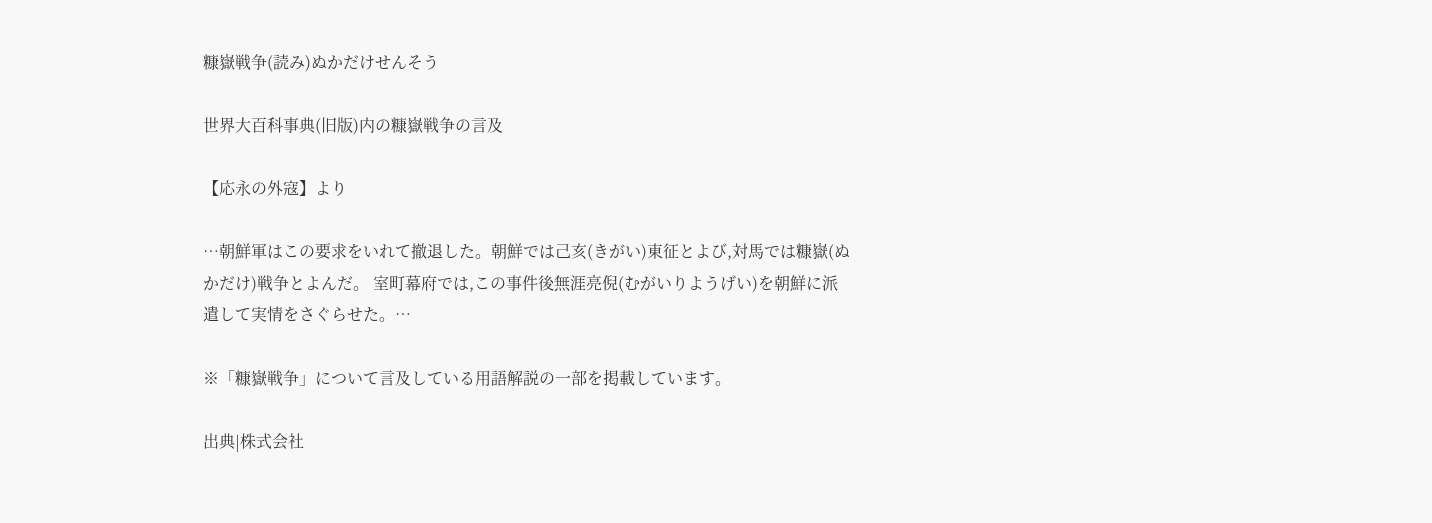糠嶽戦争(読み)ぬかだけせんそう

世界大百科事典(旧版)内の糠嶽戦争の言及

【応永の外寇】より

…朝鮮軍はこの要求をいれて撤退した。朝鮮では己亥(きがい)東征とよび,対馬では糠嶽(ぬかだけ)戦争とよんだ。 室町幕府では,この事件後無涯亮倪(むがいりようげい)を朝鮮に派遣して実情をさぐらせた。…

※「糠嶽戦争」について言及している用語解説の一部を掲載しています。

出典|株式会社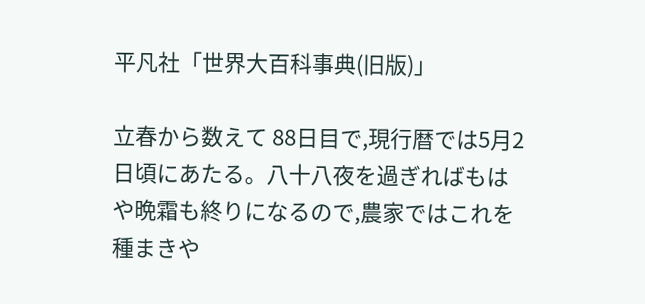平凡社「世界大百科事典(旧版)」

立春から数えて 88日目で,現行暦では5月2日頃にあたる。八十八夜を過ぎればもはや晩霜も終りになるので,農家ではこれを種まきや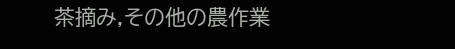茶摘み,その他の農作業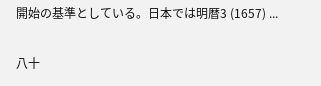開始の基準としている。日本では明暦3 (1657) ...

八十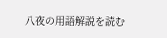八夜の用語解説を読む